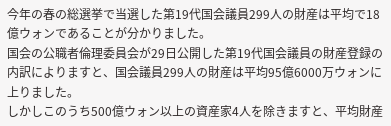今年の春の総選挙で当選した第19代国会議員299人の財産は平均で18億ウォンであることが分かりました。
国会の公職者倫理委員会が29日公開した第19代国会議員の財産登録の内訳によりますと、国会議員299人の財産は平均95億6000万ウォンに上りました。
しかしこのうち500億ウォン以上の資産家4人を除きますと、平均財産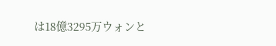は18億3295万ウォンと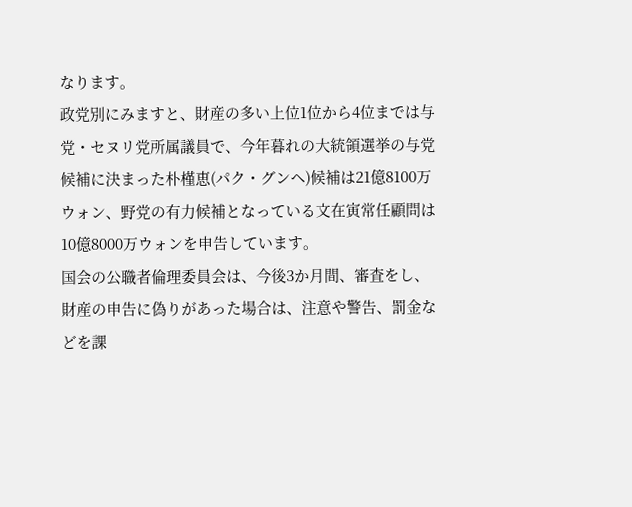なります。
政党別にみますと、財産の多い上位1位から4位までは与党・セヌリ党所属議員で、今年暮れの大統領選挙の与党候補に決まった朴槿恵(パク・グンヘ)候補は21億8100万ウォン、野党の有力候補となっている文在寅常任顧問は10億8000万ウォンを申告しています。
国会の公職者倫理委員会は、今後3か月間、審査をし、財産の申告に偽りがあった場合は、注意や警告、罰金などを課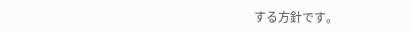する方針です。